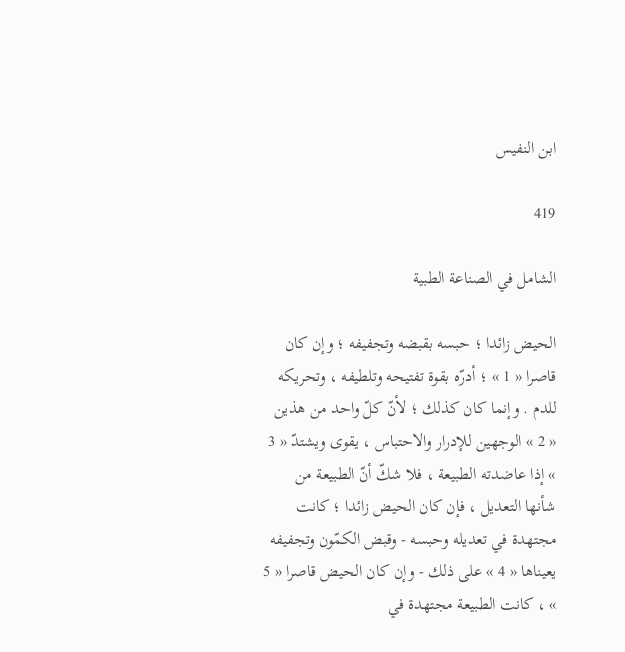ابن النفيس

419

الشامل في الصناعة الطبية

الحيض زائدا ؛ حبسه بقبضه وتجفيفه ؛ وإن كان قاصرا « 1 » ؛ أدرّه بقوة تفتيحه وتلطيفه ، وتحريكه للدم . وإنما كان كذلك ؛ لأنّ كلّ واحد من هذين « 2 » الوجهين للإدرار والاحتباس ، يقوى ويشتدّ « 3 » إذا عاضدته الطبيعة ، فلا شكّ أنّ الطبيعة من شأنها التعديل ، فإن كان الحيض زائدا ؛ كانت مجتهدة في تعديله وحبسه - وقبض الكمّون وتجفيفه يعيناها « 4 » على ذلك - وإن كان الحيض قاصرا « 5 » ، كانت الطبيعة مجتهدة في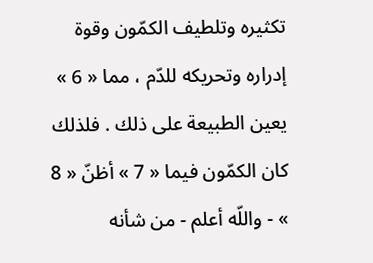تكثيره وتلطيف الكمّون وقوة إدراره وتحريكه للدّم ، مما « 6 » يعين الطبيعة على ذلك . فلذلك كان الكمّون فيما « 7 » أظنّ « 8 » - واللّه أعلم - من شأنه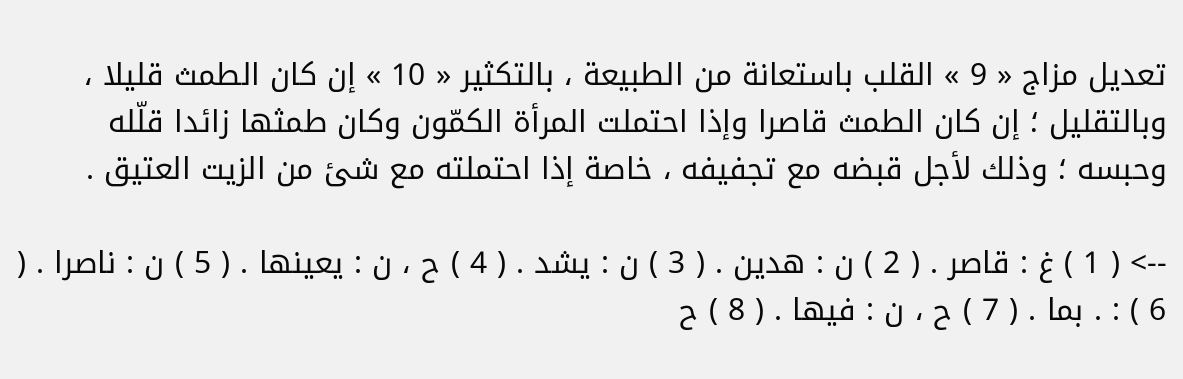تعديل مزاج « 9 » القلب باستعانة من الطبيعة ، بالتكثير « 10 » إن كان الطمث قليلا ، وبالتقليل ؛ إن كان الطمث قاصرا وإذا احتملت المرأة الكمّون وكان طمثها زائدا قلّله وحبسه ؛ وذلك لأجل قبضه مع تجفيفه ، خاصة إذا احتملته مع شئ من الزيت العتيق .

--> ( 1 ) غ : قاصر . ( 2 ) ن : هدين . ( 3 ) ن : يشد . ( 4 ) ح ، ن : يعينها . ( 5 ) ن : ناصرا . ( 6 ) : . بما . ( 7 ) ح ، ن : فيها . ( 8 ) ح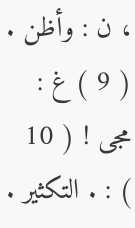، ن : وأظن . ( 9 ) غ : مجى ! ( 10 ) : . التكثير .